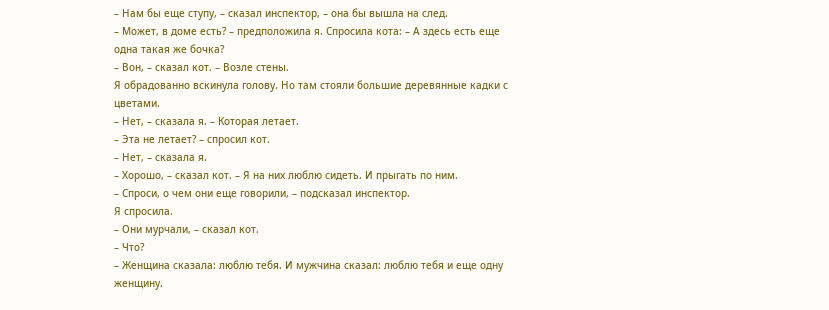– Нам бы еще ступу, – сказал инспектор, – она бы вышла на след.
– Может, в доме есть? – предположила я. Спросила кота: – А здесь есть еще одна такая же бочка?
– Вон, – сказал кот. – Возле стены.
Я обрадованно вскинула голову. Но там стояли большие деревянные кадки с цветами.
– Нет, – сказала я. – Которая летает.
– Эта не летает? – спросил кот.
– Нет, – сказала я.
– Хорошо, – сказал кот. – Я на них люблю сидеть. И прыгать по ним.
– Спроси, о чем они еще говорили, – подсказал инспектор.
Я спросила.
– Они мурчали, – сказал кот.
– Что?
– Женщина сказала: люблю тебя. И мужчина сказал: люблю тебя и еще одну женщину.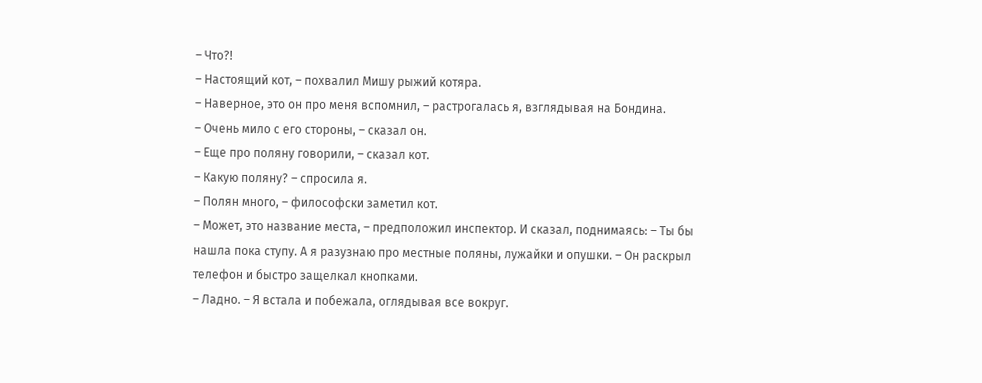– Что?!
– Настоящий кот, – похвалил Мишу рыжий котяра.
– Наверное, это он про меня вспомнил, – растрогалась я, взглядывая на Бондина.
– Очень мило с его стороны, – сказал он.
– Еще про поляну говорили, – сказал кот.
– Какую поляну? – спросила я.
– Полян много, – философски заметил кот.
– Может, это название места, – предположил инспектор. И сказал, поднимаясь: – Ты бы нашла пока ступу. А я разузнаю про местные поляны, лужайки и опушки. – Он раскрыл телефон и быстро защелкал кнопками.
– Ладно. – Я встала и побежала, оглядывая все вокруг.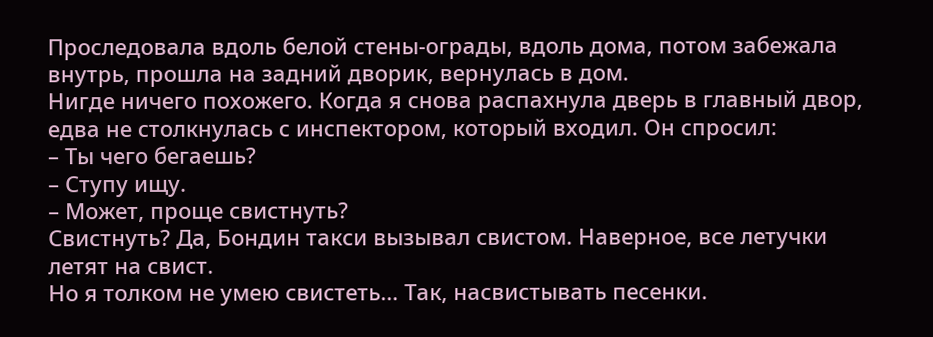Проследовала вдоль белой стены-ограды, вдоль дома, потом забежала внутрь, прошла на задний дворик, вернулась в дом.
Нигде ничего похожего. Когда я снова распахнула дверь в главный двор, едва не столкнулась с инспектором, который входил. Он спросил:
– Ты чего бегаешь?
– Ступу ищу.
– Может, проще свистнуть?
Свистнуть? Да, Бондин такси вызывал свистом. Наверное, все летучки летят на свист.
Но я толком не умею свистеть… Так, насвистывать песенки.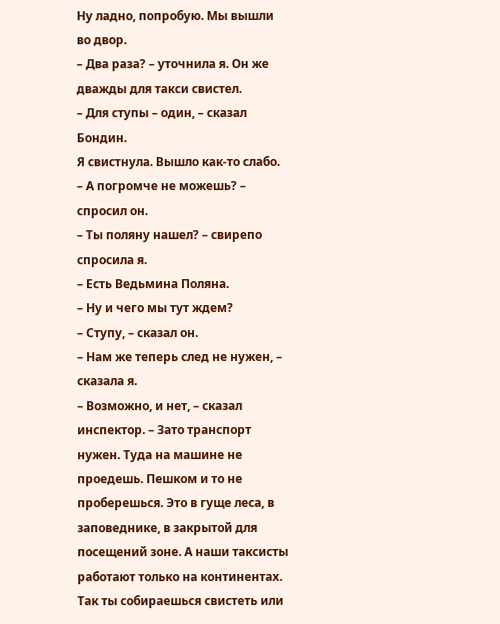Ну ладно, попробую. Мы вышли во двор.
– Два раза? – уточнила я. Он же дважды для такси свистел.
– Для ступы – один, – сказал Бондин.
Я свистнула. Вышло как-то слабо.
– А погромче не можешь? – спросил он.
– Ты поляну нашел? – свирепо спросила я.
– Есть Ведьмина Поляна.
– Ну и чего мы тут ждем?
– Ступу, – сказал он.
– Нам же теперь след не нужен, – сказала я.
– Возможно, и нет, – сказал инспектор. – Зато транспорт нужен. Туда на машине не проедешь. Пешком и то не проберешься. Это в гуще леса, в заповеднике, в закрытой для посещений зоне. А наши таксисты работают только на континентах. Так ты собираешься свистеть или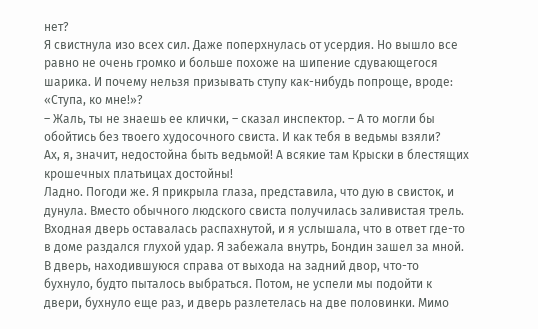нет?
Я свистнула изо всех сил. Даже поперхнулась от усердия. Но вышло все равно не очень громко и больше похоже на шипение сдувающегося шарика. И почему нельзя призывать ступу как-нибудь попроще, вроде: «Ступа, ко мне!»?
– Жаль, ты не знаешь ее клички, – сказал инспектор. – А то могли бы обойтись без твоего худосочного свиста. И как тебя в ведьмы взяли?
Ах, я, значит, недостойна быть ведьмой! А всякие там Крыски в блестящих крошечных платьицах достойны!
Ладно. Погоди же. Я прикрыла глаза, представила, что дую в свисток, и дунула. Вместо обычного людского свиста получилась заливистая трель.
Входная дверь оставалась распахнутой, и я услышала, что в ответ где-то в доме раздался глухой удар. Я забежала внутрь, Бондин зашел за мной. В дверь, находившуюся справа от выхода на задний двор, что-то бухнуло, будто пыталось выбраться. Потом, не успели мы подойти к двери, бухнуло еще раз, и дверь разлетелась на две половинки. Мимо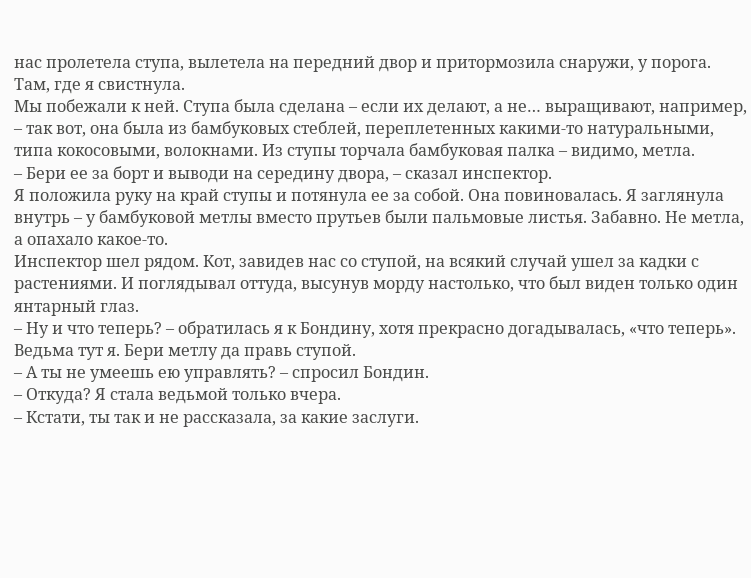нас пролетела ступа, вылетела на передний двор и притормозила снаружи, у порога. Там, где я свистнула.
Мы побежали к ней. Ступа была сделана – если их делают, а не… выращивают, например, – так вот, она была из бамбуковых стеблей, переплетенных какими-то натуральными, типа кокосовыми, волокнами. Из ступы торчала бамбуковая палка – видимо, метла.
– Бери ее за борт и выводи на середину двора, – сказал инспектор.
Я положила руку на край ступы и потянула ее за собой. Она повиновалась. Я заглянула внутрь – у бамбуковой метлы вместо прутьев были пальмовые листья. Забавно. Не метла, а опахало какое-то.
Инспектор шел рядом. Кот, завидев нас со ступой, на всякий случай ушел за кадки с растениями. И поглядывал оттуда, высунув морду настолько, что был виден только один янтарный глаз.
– Ну и что теперь? – обратилась я к Бондину, хотя прекрасно догадывалась, «что теперь». Ведьма тут я. Бери метлу да правь ступой.
– А ты не умеешь ею управлять? – спросил Бондин.
– Откуда? Я стала ведьмой только вчера.
– Кстати, ты так и не рассказала, за какие заслуги.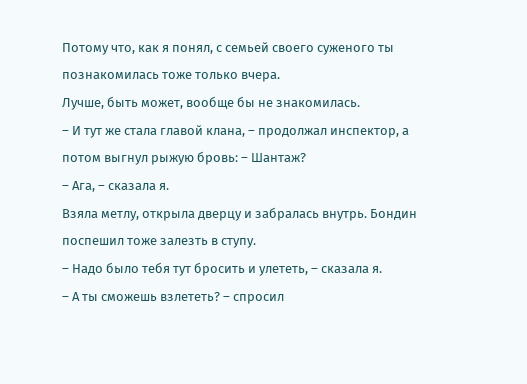Потому что, как я понял, с семьей своего суженого ты познакомилась тоже только вчера.
Лучше, быть может, вообще бы не знакомилась.
– И тут же стала главой клана, – продолжал инспектор, а потом выгнул рыжую бровь: – Шантаж?
– Ага, – сказала я.
Взяла метлу, открыла дверцу и забралась внутрь. Бондин поспешил тоже залезть в ступу.
– Надо было тебя тут бросить и улететь, – сказала я.
– А ты сможешь взлететь? – спросил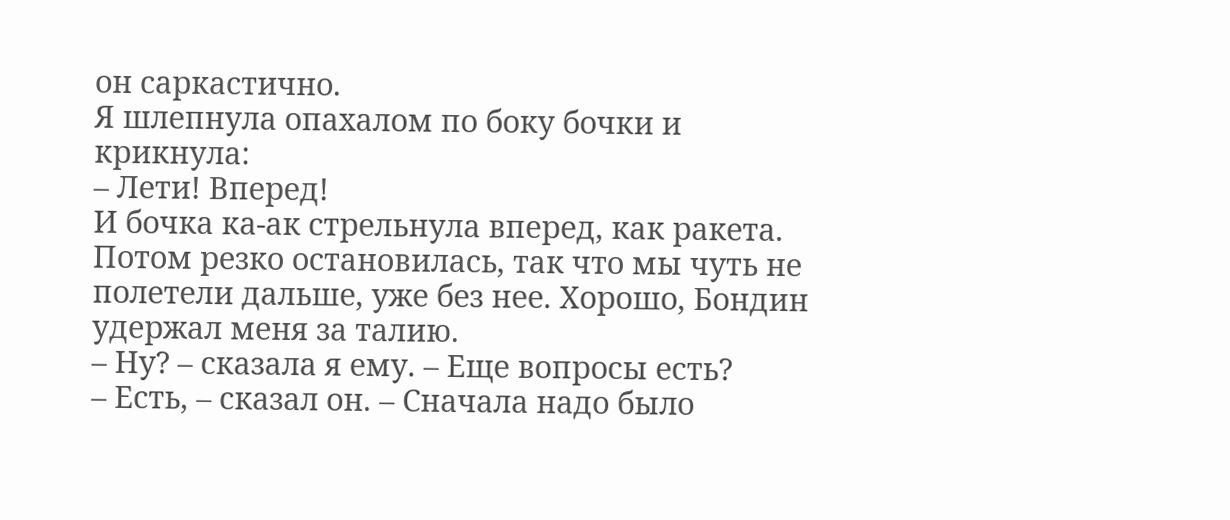он саркастично.
Я шлепнула опахалом по боку бочки и крикнула:
– Лети! Вперед!
И бочка ка-ак стрельнула вперед, как ракета. Потом резко остановилась, так что мы чуть не полетели дальше, уже без нее. Хорошо, Бондин удержал меня за талию.
– Ну? – сказала я ему. – Еще вопросы есть?
– Есть, – сказал он. – Сначала надо было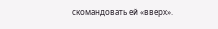скомандовать ей «вверх».